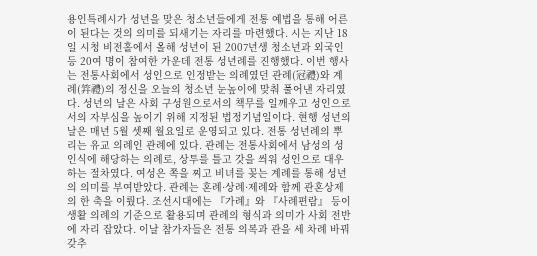용인특례시가 성년을 맞은 청소년들에게 전통 예법을 통해 어른이 된다는 것의 의미를 되새기는 자리를 마련했다. 시는 지난 18일 시청 비전홀에서 올해 성년이 된 2007년생 청소년과 외국인 등 20여 명이 참여한 가운데 전통 성년례를 진행했다. 이번 행사는 전통사회에서 성인으로 인정받는 의례였던 관례(冠禮)와 계례(筓禮)의 정신을 오늘의 청소년 눈높이에 맞춰 풀어낸 자리였다. 성년의 날은 사회 구성원으로서의 책무를 일깨우고 성인으로서의 자부심을 높이기 위해 지정된 법정기념일이다. 현행 성년의 날은 매년 5월 셋째 월요일로 운영되고 있다. 전통 성년례의 뿌리는 유교 의례인 관례에 있다. 관례는 전통사회에서 남성의 성인식에 해당하는 의례로, 상투를 틀고 갓을 씌워 성인으로 대우하는 절차였다. 여성은 쪽을 찌고 비녀를 꽂는 계례를 통해 성년의 의미를 부여받았다. 관례는 혼례·상례·제례와 함께 관혼상제의 한 축을 이뤘다. 조선시대에는 『가례』와 『사례편람』 등이 생활 의례의 기준으로 활용되며 관례의 형식과 의미가 사회 전반에 자리 잡았다. 이날 참가자들은 전통 의복과 관을 세 차례 바꿔 갖추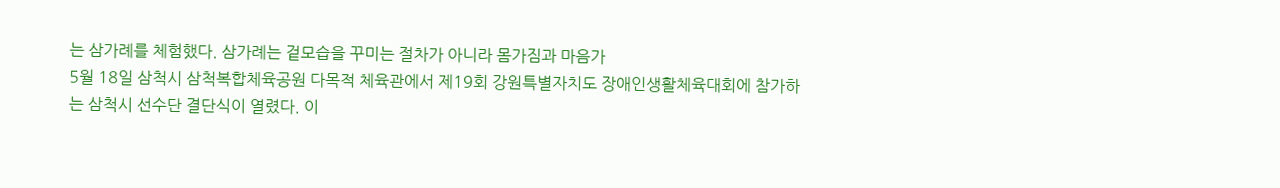는 삼가례를 체험했다. 삼가례는 겉모습을 꾸미는 절차가 아니라 몸가짐과 마음가
5월 18일 삼척시 삼척복합체육공원 다목적 체육관에서 제19회 강원특별자치도 장애인생활체육대회에 참가하는 삼척시 선수단 결단식이 열렸다. 이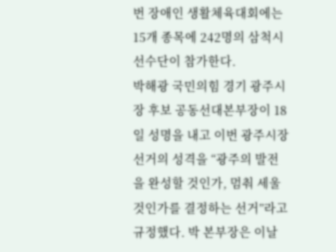번 장애인 생활체육대회에는 15개 종목에 242명의 삼척시 선수단이 참가한다.
박해광 국민의힘 경기 광주시장 후보 공동선대본부장이 18일 성명을 내고 이번 광주시장 선거의 성격을 “광주의 발전을 완성할 것인가, 멈춰 세울 것인가를 결정하는 선거”라고 규정했다. 박 본부장은 이날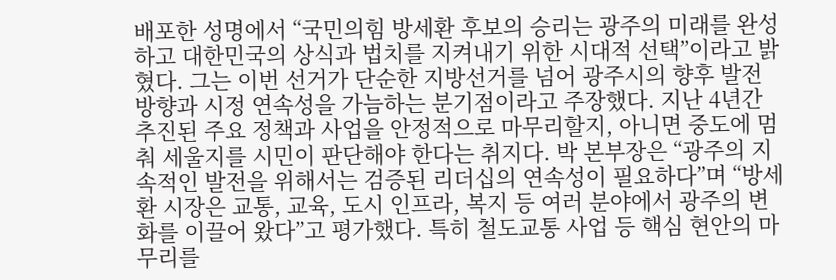배포한 성명에서 “국민의힘 방세환 후보의 승리는 광주의 미래를 완성하고 대한민국의 상식과 법치를 지켜내기 위한 시대적 선택”이라고 밝혔다. 그는 이번 선거가 단순한 지방선거를 넘어 광주시의 향후 발전 방향과 시정 연속성을 가늠하는 분기점이라고 주장했다. 지난 4년간 추진된 주요 정책과 사업을 안정적으로 마무리할지, 아니면 중도에 멈춰 세울지를 시민이 판단해야 한다는 취지다. 박 본부장은 “광주의 지속적인 발전을 위해서는 검증된 리더십의 연속성이 필요하다”며 “방세환 시장은 교통, 교육, 도시 인프라, 복지 등 여러 분야에서 광주의 변화를 이끌어 왔다”고 평가했다. 특히 철도교통 사업 등 핵심 현안의 마무리를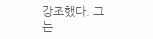강조했다. 그는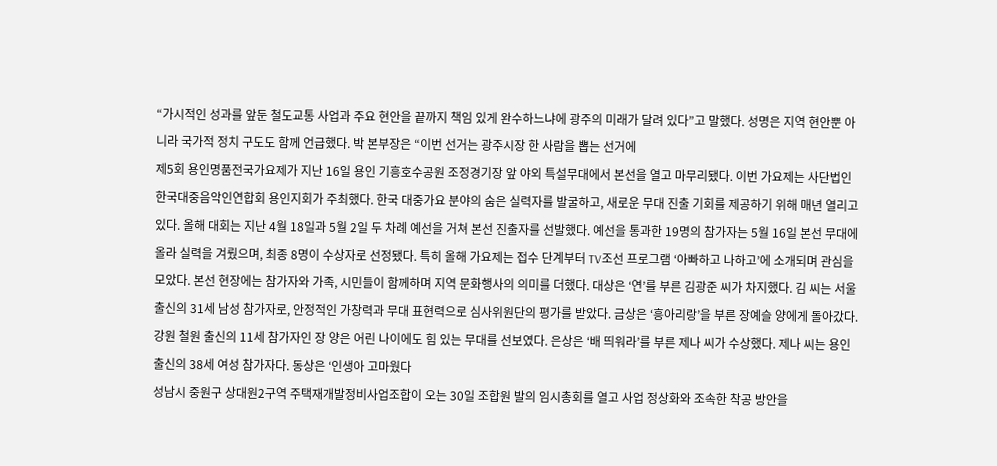“가시적인 성과를 앞둔 철도교통 사업과 주요 현안을 끝까지 책임 있게 완수하느냐에 광주의 미래가 달려 있다”고 말했다. 성명은 지역 현안뿐 아니라 국가적 정치 구도도 함께 언급했다. 박 본부장은 “이번 선거는 광주시장 한 사람을 뽑는 선거에
제5회 용인명품전국가요제가 지난 16일 용인 기흥호수공원 조정경기장 앞 야외 특설무대에서 본선을 열고 마무리됐다. 이번 가요제는 사단법인 한국대중음악인연합회 용인지회가 주최했다. 한국 대중가요 분야의 숨은 실력자를 발굴하고, 새로운 무대 진출 기회를 제공하기 위해 매년 열리고 있다. 올해 대회는 지난 4월 18일과 5월 2일 두 차례 예선을 거쳐 본선 진출자를 선발했다. 예선을 통과한 19명의 참가자는 5월 16일 본선 무대에 올라 실력을 겨뤘으며, 최종 8명이 수상자로 선정됐다. 특히 올해 가요제는 접수 단계부터 TV조선 프로그램 ‘아빠하고 나하고’에 소개되며 관심을 모았다. 본선 현장에는 참가자와 가족, 시민들이 함께하며 지역 문화행사의 의미를 더했다. 대상은 ‘연’를 부른 김광준 씨가 차지했다. 김 씨는 서울 출신의 31세 남성 참가자로, 안정적인 가창력과 무대 표현력으로 심사위원단의 평가를 받았다. 금상은 ‘흥아리랑’을 부른 장예슬 양에게 돌아갔다. 강원 철원 출신의 11세 참가자인 장 양은 어린 나이에도 힘 있는 무대를 선보였다. 은상은 ‘배 띄워라’를 부른 제나 씨가 수상했다. 제나 씨는 용인 출신의 38세 여성 참가자다. 동상은 ‘인생아 고마웠다
성남시 중원구 상대원2구역 주택재개발정비사업조합이 오는 30일 조합원 발의 임시총회를 열고 사업 정상화와 조속한 착공 방안을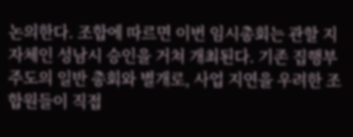논의한다. 조합에 따르면 이번 임시총회는 관할 지자체인 성남시 승인을 거쳐 개최된다. 기존 집행부 주도의 일반 총회와 별개로, 사업 지연을 우려한 조합원들이 직접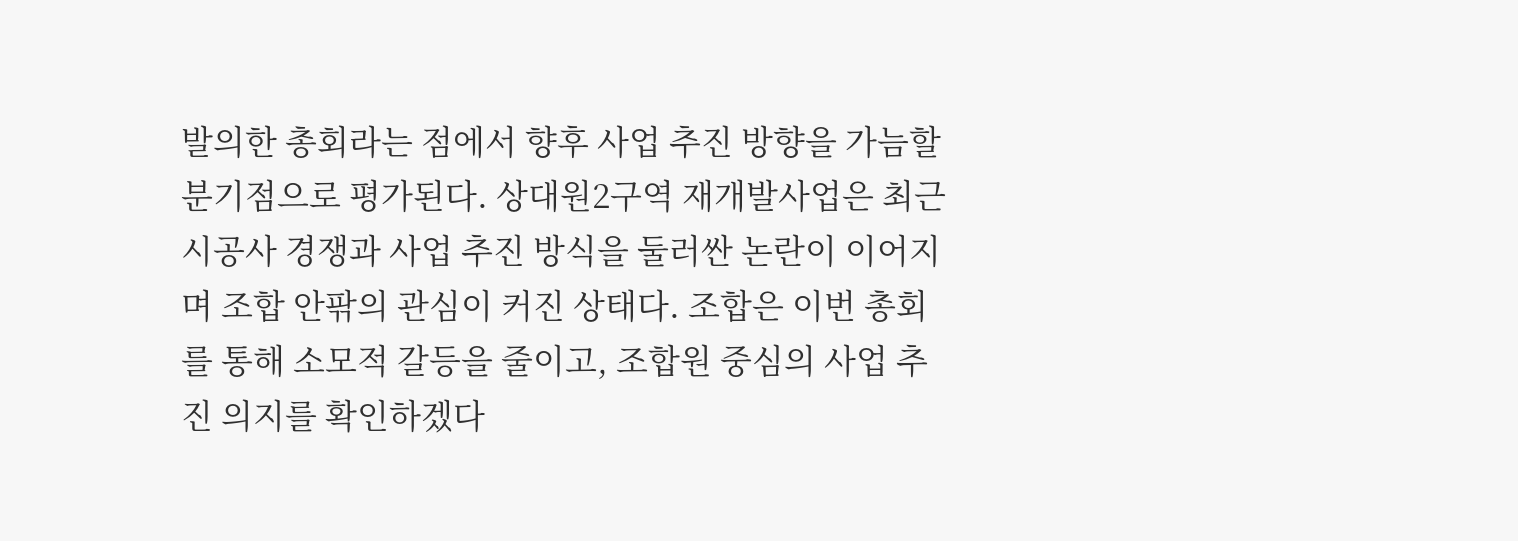발의한 총회라는 점에서 향후 사업 추진 방향을 가늠할 분기점으로 평가된다. 상대원2구역 재개발사업은 최근 시공사 경쟁과 사업 추진 방식을 둘러싼 논란이 이어지며 조합 안팎의 관심이 커진 상태다. 조합은 이번 총회를 통해 소모적 갈등을 줄이고, 조합원 중심의 사업 추진 의지를 확인하겠다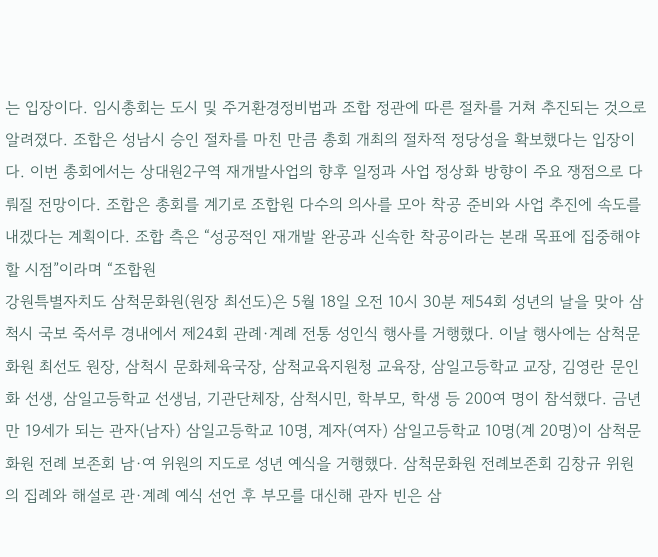는 입장이다. 임시총회는 도시 및 주거환경정비법과 조합 정관에 따른 절차를 거쳐 추진되는 것으로 알려졌다. 조합은 성남시 승인 절차를 마친 만큼 총회 개최의 절차적 정당성을 확보했다는 입장이다. 이번 총회에서는 상대원2구역 재개발사업의 향후 일정과 사업 정상화 방향이 주요 쟁점으로 다뤄질 전망이다. 조합은 총회를 계기로 조합원 다수의 의사를 모아 착공 준비와 사업 추진에 속도를 내겠다는 계획이다. 조합 측은 “성공적인 재개발 완공과 신속한 착공이라는 본래 목표에 집중해야 할 시점”이라며 “조합원
강원특별자치도 삼척문화원(원장 최선도)은 5월 18일 오전 10시 30분 제54회 성년의 날을 맞아 삼척시 국보 죽서루 경내에서 제24회 관례·계례 전통 성인식 행사를 거행했다. 이날 행사에는 삼척문화원 최선도 원장, 삼척시 문화체육국장, 삼척교육지원청 교육장, 삼일고등학교 교장, 김영란 문인화 선생, 삼일고등학교 선생님, 기관단체장, 삼척시민, 학부모, 학생 등 200여 명이 참석했다. 금년 만 19세가 되는 관자(남자) 삼일고등학교 10명, 계자(여자) 삼일고등학교 10명(계 20명)이 삼척문화원 전례 보존회 남·여 위원의 지도로 성년 예식을 거행했다. 삼척문화원 전례보존회 김창규 위원의 집례와 해설로 관·계례 예식 선언 후 부모를 대신해 관자 빈은 삼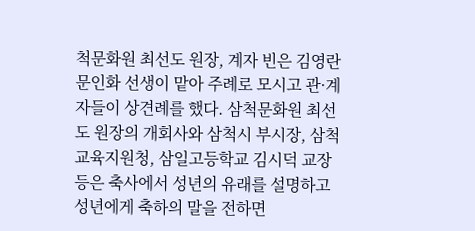척문화원 최선도 원장, 계자 빈은 김영란 문인화 선생이 맡아 주례로 모시고 관·계자들이 상견례를 했다. 삼척문화원 최선도 원장의 개회사와 삼척시 부시장, 삼척교육지원청, 삼일고등학교 김시덕 교장 등은 축사에서 성년의 유래를 설명하고 성년에게 축하의 말을 전하면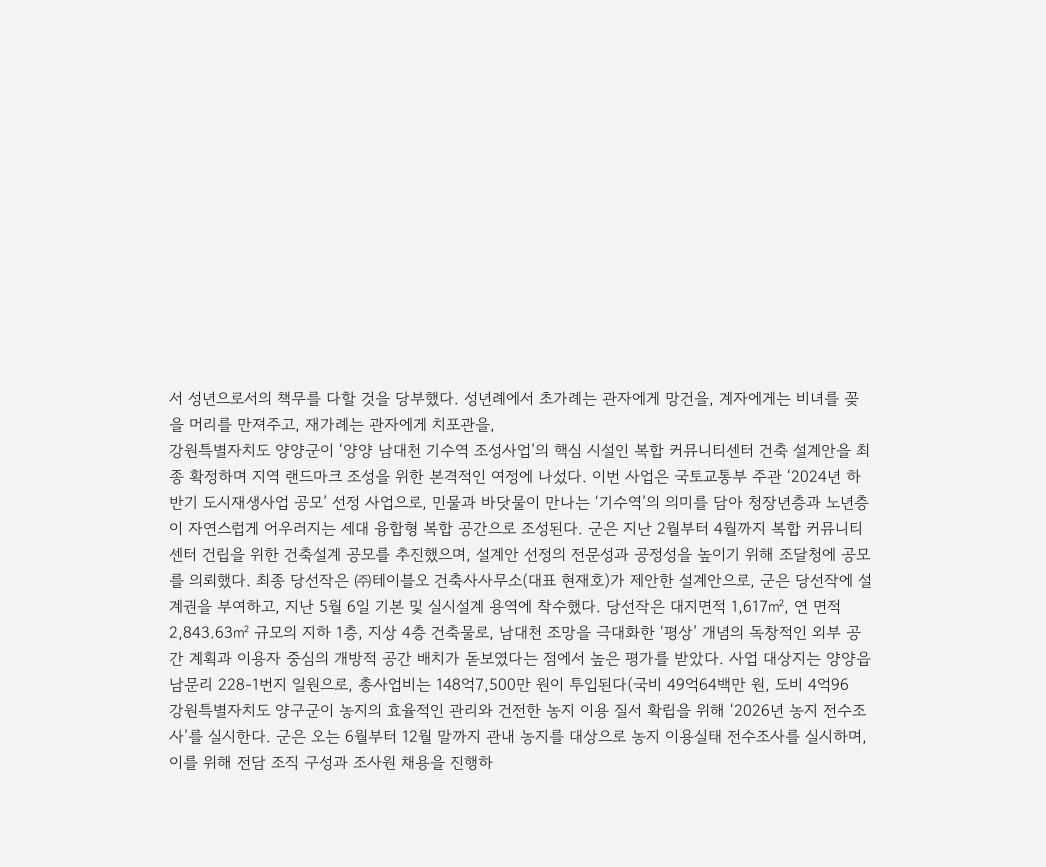서 성년으로서의 책무를 다할 것을 당부했다. 성년례에서 초가례는 관자에게 망건을, 계자에게는 비녀를 꽂을 머리를 만져주고, 재가례는 관자에게 치포관을,
강원특별자치도 양양군이 ‘양양 남대천 기수역 조성사업’의 핵심 시설인 복합 커뮤니티센터 건축 설계안을 최종 확정하며 지역 랜드마크 조성을 위한 본격적인 여정에 나섰다. 이번 사업은 국토교통부 주관 ‘2024년 하반기 도시재생사업 공모’ 선정 사업으로, 민물과 바닷물이 만나는 ‘기수역’의 의미를 담아 청장년층과 노년층이 자연스럽게 어우러지는 세대 융합형 복합 공간으로 조성된다. 군은 지난 2월부터 4월까지 복합 커뮤니티센터 건립을 위한 건축설계 공모를 추진했으며, 설계안 선정의 전문성과 공정성을 높이기 위해 조달청에 공모를 의뢰했다. 최종 당선작은 ㈜테이블오 건축사사무소(대표 현재호)가 제안한 설계안으로, 군은 당선작에 설계권을 부여하고, 지난 5월 6일 기본 및 실시설계 용역에 착수했다. 당선작은 대지면적 1,617㎡, 연 면적 2,843.63㎡ 규모의 지하 1층, 지상 4층 건축물로, 남대천 조망을 극대화한 ‘평상’ 개념의 독창적인 외부 공간 계획과 이용자 중심의 개방적 공간 배치가 돋보였다는 점에서 높은 평가를 받았다. 사업 대상지는 양양읍 남문리 228-1번지 일원으로, 총사업비는 148억7,500만 원이 투입된다(국비 49억64백만 원, 도비 4억96
강원특별자치도 양구군이 농지의 효율적인 관리와 건전한 농지 이용 질서 확립을 위해 ‘2026년 농지 전수조사’를 실시한다. 군은 오는 6월부터 12월 말까지 관내 농지를 대상으로 농지 이용실태 전수조사를 실시하며, 이를 위해 전담 조직 구성과 조사원 채용을 진행하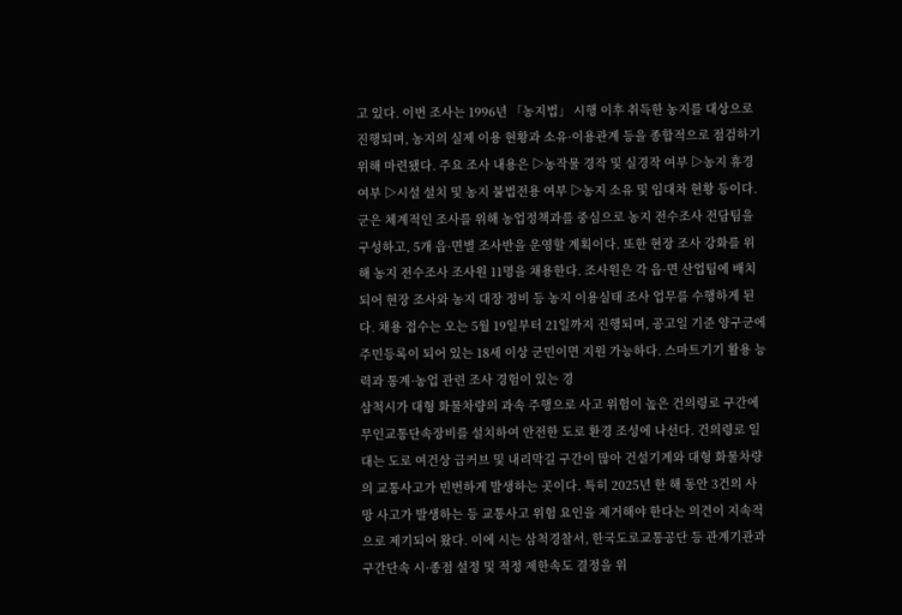고 있다. 이번 조사는 1996년 「농지법」 시행 이후 취득한 농지를 대상으로 진행되며, 농지의 실제 이용 현황과 소유·이용관계 등을 종합적으로 점검하기 위해 마련됐다. 주요 조사 내용은 ▷농작물 경작 및 실경작 여부 ▷농지 휴경 여부 ▷시설 설치 및 농지 불법전용 여부 ▷농지 소유 및 임대차 현황 등이다. 군은 체계적인 조사를 위해 농업정책과를 중심으로 농지 전수조사 전담팀을 구성하고, 5개 읍·면별 조사반을 운영할 계획이다. 또한 현장 조사 강화를 위해 농지 전수조사 조사원 11명을 채용한다. 조사원은 각 읍·면 산업팀에 배치되어 현장 조사와 농지 대장 정비 등 농지 이용실태 조사 업무를 수행하게 된다. 채용 접수는 오는 5월 19일부터 21일까지 진행되며, 공고일 기준 양구군에 주민등록이 되어 있는 18세 이상 군민이면 지원 가능하다. 스마트기기 활용 능력과 통계·농업 관련 조사 경험이 있는 경
삼척시가 대형 화물차량의 과속 주행으로 사고 위험이 높은 건의령로 구간에 무인교통단속장비를 설치하여 안전한 도로 환경 조성에 나선다. 건의령로 일대는 도로 여건상 급커브 및 내리막길 구간이 많아 건설기계와 대형 화물차량의 교통사고가 빈번하게 발생하는 곳이다. 특히 2025년 한 해 동안 3건의 사망 사고가 발생하는 등 교통사고 위험 요인을 제거해야 한다는 의견이 지속적으로 제기되어 왔다. 이에 시는 삼척경찰서, 한국도로교통공단 등 관계기관과 구간단속 시·종점 설정 및 적정 제한속도 결정을 위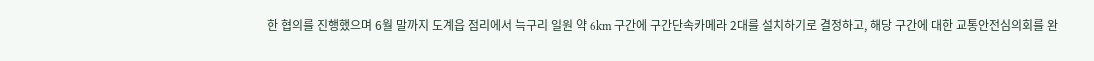한 협의를 진행했으며 6월 말까지 도계읍 점리에서 늑구리 일원 약 6km 구간에 구간단속카메라 2대를 설치하기로 결정하고, 해당 구간에 대한 교통안전심의회를 완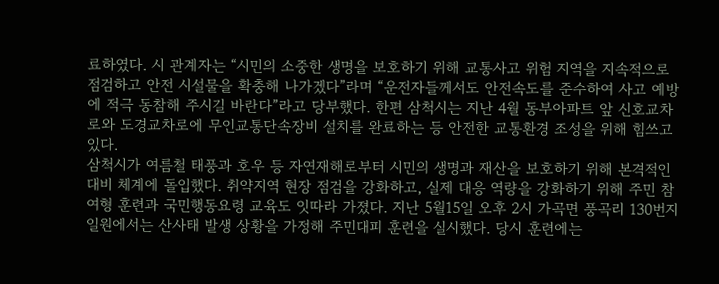료하였다. 시 관계자는 “시민의 소중한 생명을 보호하기 위해 교통사고 위험 지역을 지속적으로 점검하고 안전 시설물을 확충해 나가겠다”라며 “운전자들께서도 안전속도를 준수하여 사고 예방에 적극 동참해 주시길 바란다”라고 당부했다. 한편 삼척시는 지난 4월 동부아파트 앞 신호교차로와 도경교차로에 무인교통단속장비 설치를 완료하는 등 안전한 교통환경 조성을 위해 힘쓰고 있다.
삼척시가 여름철 태풍과 호우 등 자연재해로부터 시민의 생명과 재산을 보호하기 위해 본격적인 대비 체계에 돌입했다. 취약지역 현장 점검을 강화하고, 실제 대응 역량을 강화하기 위해 주민 참여형 훈련과 국민행동요령 교육도 잇따라 가졌다. 지난 5월15일 오후 2시 가곡면 풍곡리 130번지 일원에서는 산사태 발생 상황을 가정해 주민대피 훈련을 실시했다. 당시 훈련에는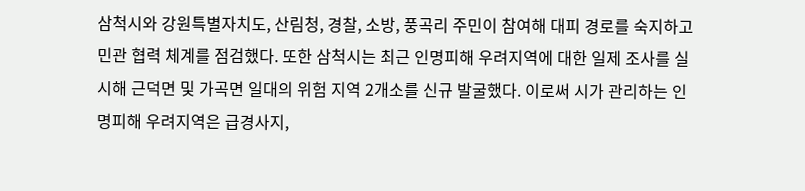삼척시와 강원특별자치도, 산림청, 경찰, 소방, 풍곡리 주민이 참여해 대피 경로를 숙지하고 민관 협력 체계를 점검했다. 또한 삼척시는 최근 인명피해 우려지역에 대한 일제 조사를 실시해 근덕면 및 가곡면 일대의 위험 지역 2개소를 신규 발굴했다. 이로써 시가 관리하는 인명피해 우려지역은 급경사지,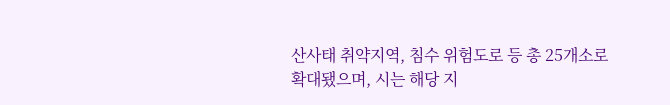산사태 취약지역, 침수 위험도로 등 총 25개소로 확대됐으며, 시는 해당 지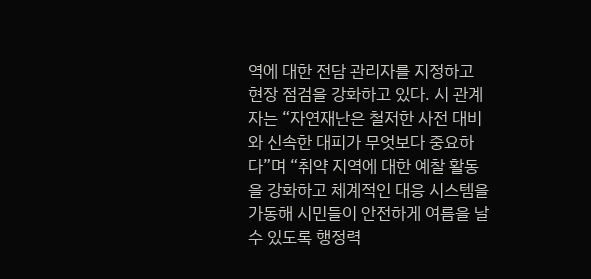역에 대한 전담 관리자를 지정하고 현장 점검을 강화하고 있다. 시 관계자는 “자연재난은 철저한 사전 대비와 신속한 대피가 무엇보다 중요하다”며 “취약 지역에 대한 예찰 활동을 강화하고 체계적인 대응 시스템을 가동해 시민들이 안전하게 여름을 날 수 있도록 행정력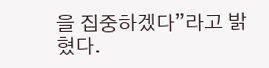을 집중하겠다”라고 밝혔다.